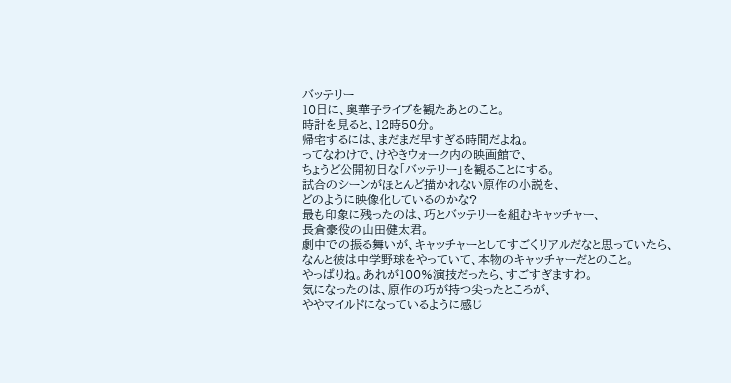バッテリー
10日に、奥華子ライブを観たあとのこと。
時計を見ると、12時50分。
帰宅するには、まだまだ早すぎる時間だよね。
ってなわけで、けやきウォーク内の映画館で、
ちょうど公開初日な「バッテリー」を観ることにする。
試合のシーンがほとんど描かれない原作の小説を、
どのように映像化しているのかな?
最も印象に残ったのは、巧とバッテリーを組むキャッチャー、
長倉豪役の山田健太君。
劇中での振る舞いが、キャッチャーとしてすごくリアルだなと思っていたら、
なんと彼は中学野球をやっていて、本物のキャッチャーだとのこと。
やっぱりね。あれが100%演技だったら、すごすぎますわ。
気になったのは、原作の巧が持つ尖ったところが、
ややマイルドになっているように感じ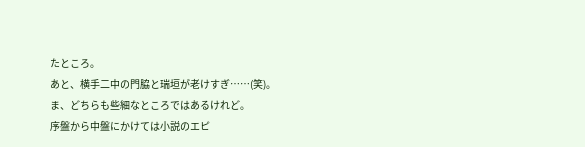たところ。
あと、横手二中の門脇と瑞垣が老けすぎ……(笑)。
ま、どちらも些細なところではあるけれど。
序盤から中盤にかけては小説のエピ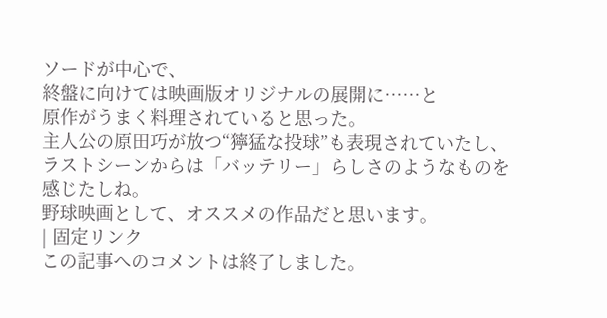ソードが中心で、
終盤に向けては映画版オリジナルの展開に……と
原作がうまく料理されていると思った。
主人公の原田巧が放つ“獰猛な投球”も表現されていたし、
ラストシーンからは「バッテリー」らしさのようなものを感じたしね。
野球映画として、オススメの作品だと思います。
| 固定リンク
この記事へのコメントは終了しました。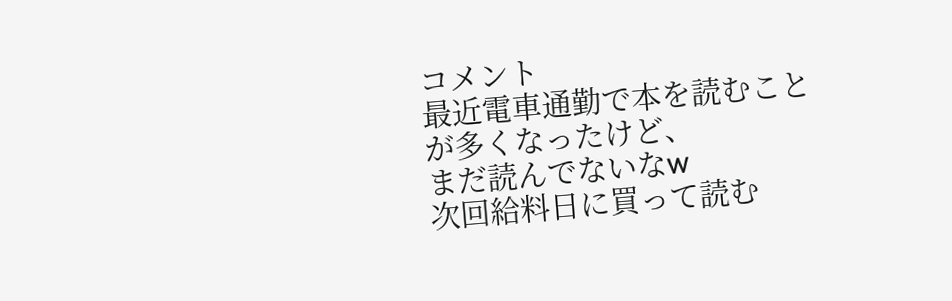コメント
最近電車通勤で本を読むことが多くなったけど、
まだ読んでないなw
次回給料日に買って読む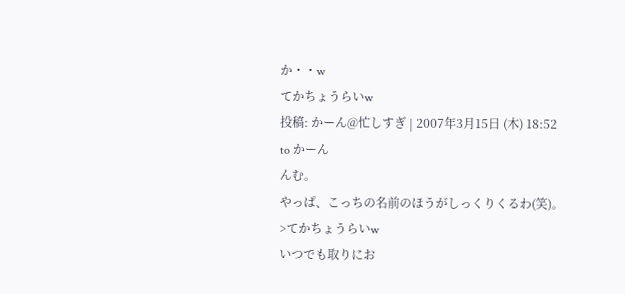か・・w
てかちょうらいw
投稿: かーん@忙しすぎ | 2007年3月15日 (木) 18:52
to かーん
んむ。
やっぱ、こっちの名前のほうがしっくりくるわ(笑)。
>てかちょうらいw
いつでも取りにお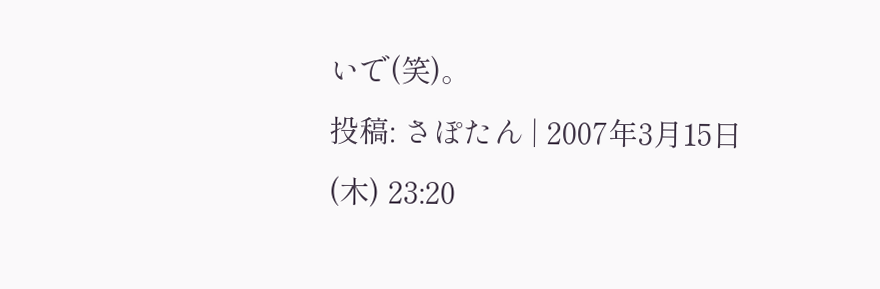いで(笑)。
投稿: さぽたん | 2007年3月15日 (木) 23:20